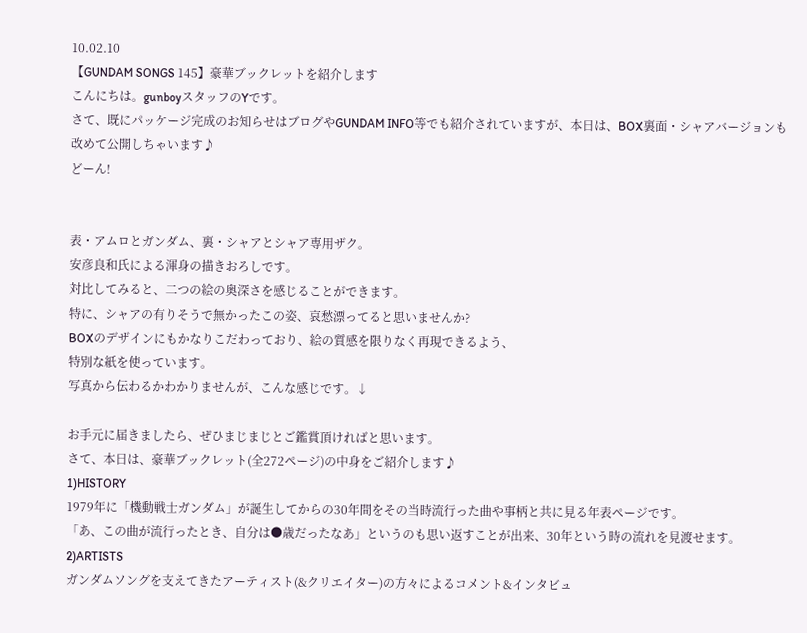10.02.10
【GUNDAM SONGS 145】豪華ブックレットを紹介します
こんにちは。gunboyスタッフのYです。
さて、既にパッケージ完成のお知らせはブログやGUNDAM INFO等でも紹介されていますが、本日は、BOX裏面・シャアバージョンも改めて公開しちゃいます♪
どーん!


表・アムロとガンダム、裏・シャアとシャア専用ザク。
安彦良和氏による渾身の描きおろしです。
対比してみると、二つの絵の奥深さを感じることができます。
特に、シャアの有りそうで無かったこの姿、哀愁漂ってると思いませんか?
BOXのデザインにもかなりこだわっており、絵の質感を限りなく再現できるよう、
特別な紙を使っています。
写真から伝わるかわかりませんが、こんな感じです。↓

お手元に届きましたら、ぜひまじまじとご鑑賞頂ければと思います。
さて、本日は、豪華ブックレット(全272ページ)の中身をご紹介します♪
1)HISTORY
1979年に「機動戦士ガンダム」が誕生してからの30年間をその当時流行った曲や事柄と共に見る年表ページです。
「あ、この曲が流行ったとき、自分は●歳だったなあ」というのも思い返すことが出来、30年という時の流れを見渡せます。
2)ARTISTS
ガンダムソングを支えてきたアーティスト(&クリエイター)の方々によるコメント&インタビュ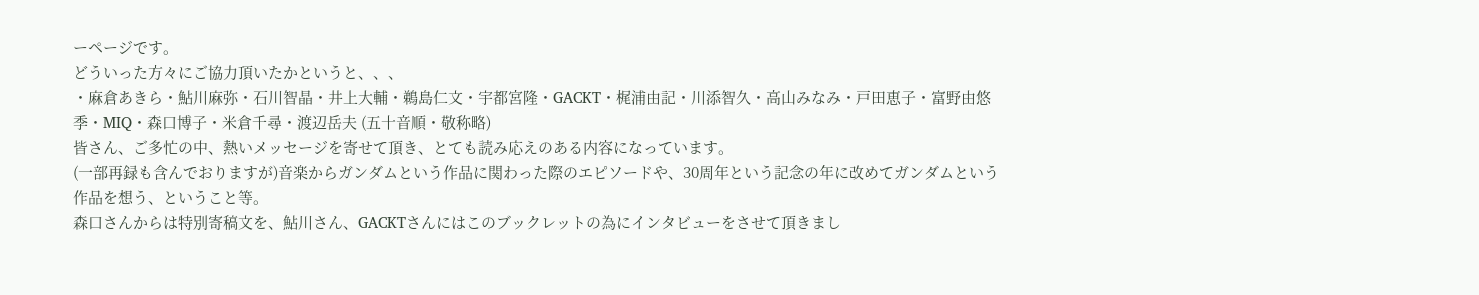ーページです。
どういった方々にご協力頂いたかというと、、、
・麻倉あきら・鮎川麻弥・石川智晶・井上大輔・鵜島仁文・宇都宮隆・GACKT・梶浦由記・川添智久・高山みなみ・戸田恵子・富野由悠季・MIQ・森口博子・米倉千尋・渡辺岳夫 (五十音順・敬称略)
皆さん、ご多忙の中、熱いメッセージを寄せて頂き、とても読み応えのある内容になっています。
(一部再録も含んでおりますが)音楽からガンダムという作品に関わった際のエピソードや、30周年という記念の年に改めてガンダムという作品を想う、ということ等。
森口さんからは特別寄稿文を、鮎川さん、GACKTさんにはこのブックレットの為にインタビューをさせて頂きまし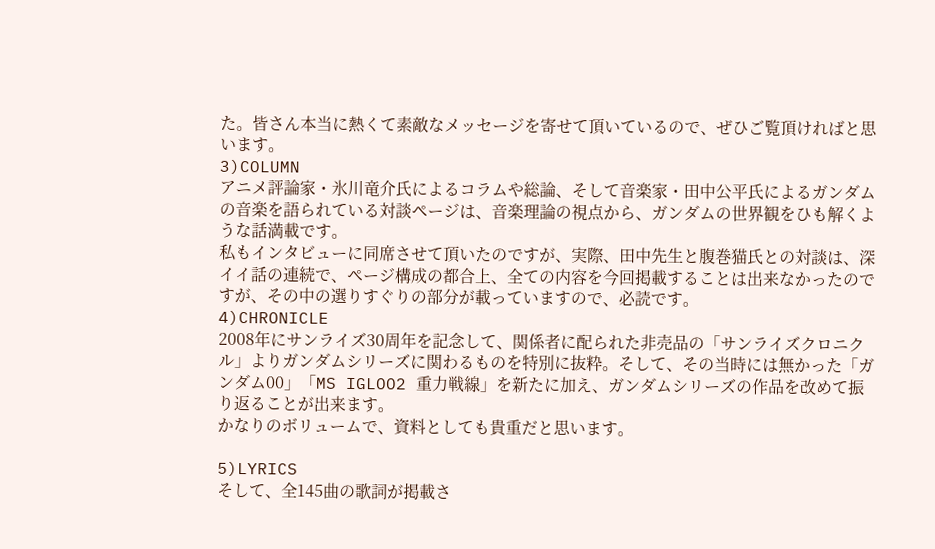た。皆さん本当に熱くて素敵なメッセージを寄せて頂いているので、ぜひご覧頂ければと思います。
3)COLUMN
アニメ評論家・氷川竜介氏によるコラムや総論、そして音楽家・田中公平氏によるガンダムの音楽を語られている対談ページは、音楽理論の視点から、ガンダムの世界観をひも解くような話満載です。
私もインタビューに同席させて頂いたのですが、実際、田中先生と腹巻猫氏との対談は、深イイ話の連続で、ページ構成の都合上、全ての内容を今回掲載することは出来なかったのですが、その中の選りすぐりの部分が載っていますので、必読です。
4)CHRONICLE
2008年にサンライズ30周年を記念して、関係者に配られた非売品の「サンライズクロニクル」よりガンダムシリーズに関わるものを特別に抜粋。そして、その当時には無かった「ガンダム00」「MS IGLOO2 重力戦線」を新たに加え、ガンダムシリーズの作品を改めて振り返ることが出来ます。
かなりのボリュームで、資料としても貴重だと思います。

5)LYRICS
そして、全145曲の歌詞が掲載さ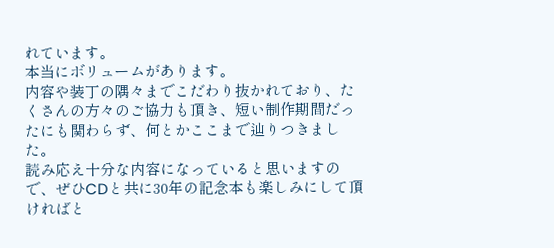れています。
本当にボリュームがあります。
内容や装丁の隅々までこだわり抜かれており、たくさんの方々のご協力も頂き、短い制作期間だったにも関わらず、何とかここまで辿りつきました。
読み応え十分な内容になっていると思いますので、ぜひCDと共に30年の記念本も楽しみにして頂ければと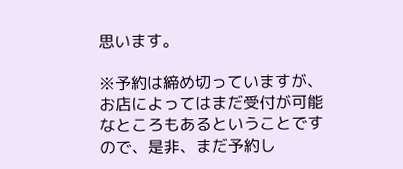思います。

※予約は締め切っていますが、お店によってはまだ受付が可能なところもあるということですので、是非、まだ予約し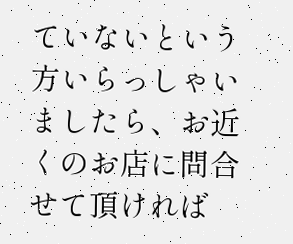ていないという方いらっしゃいましたら、お近くのお店に問合せて頂ければ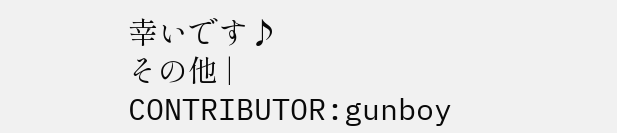幸いです♪
その他 | CONTRIBUTOR:gunboy